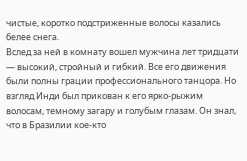чистые, коротко подстриженные волосы казались белее снега.
Вслед за ней в комнату вошел мужчина лет тридцати — высокий, стройный и гибкий. Все его движения были полны грации профессионального танцора. Но взгляд Инди был прикован к его ярко-рыжим волосам, темному загару и голубым глазам. Он знал, что в Бразилии кое-кто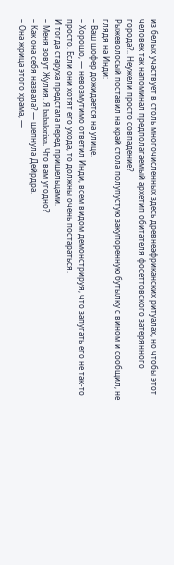из белых участвует в столь многочисленных здесь древнеафриканских ритуалах, но чтобы этот человек так напоминал предполагаемый архетип обитателя фосеттовского затерянного города?.. Неужели просто совпадение?
Рыжеволосый поставил на край стола полупустую закупоренную бутылку с вином и сообщил, не глядя на Инди:
– Ваш шофер дожидается на улице.
– Хорошо, — невозмутимо ответил Инди, всем видом демонстрируя, что запугать его не так-то просто. Если они хотят его ухода, то должны очень постараться.
И тогда старуха предстала перед пришельцами.
– Меня зовут Жулия. Я babalorixa. Что вам угодно?
– Как она себя назвала? — шепнула Дейрдра.
– Она жрица этого храма, —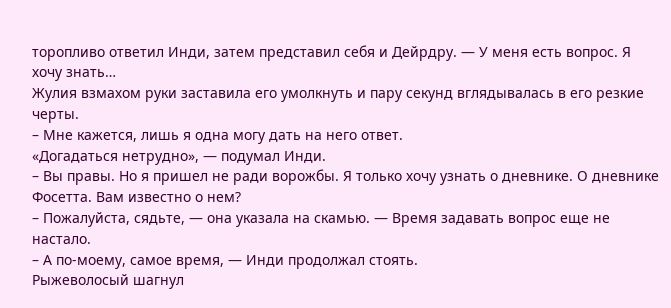торопливо ответил Инди, затем представил себя и Дейрдру. — У меня есть вопрос. Я хочу знать…
Жулия взмахом руки заставила его умолкнуть и пару секунд вглядывалась в его резкие черты.
– Мне кажется, лишь я одна могу дать на него ответ.
«Догадаться нетрудно», — подумал Инди.
– Вы правы. Но я пришел не ради ворожбы. Я только хочу узнать о дневнике. О дневнике Фосетта. Вам известно о нем?
– Пожалуйста, сядьте, — она указала на скамью. — Время задавать вопрос еще не настало.
– А по-моему, самое время, — Инди продолжал стоять.
Рыжеволосый шагнул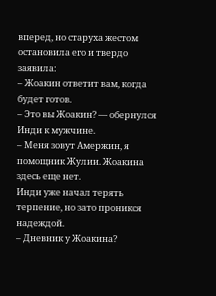вперед, но старуха жестом остановила его и твердо заявила:
– Жоакин ответит вам, когда будет готов.
– Это вы Жоакин? — обернулся Инди к мужчине.
– Меня зовут Амержин, я помощник Жулии. Жоакина здесь еще нет.
Инди уже начал терять терпение, но зато проникся надеждой.
– Дневник у Жоакина?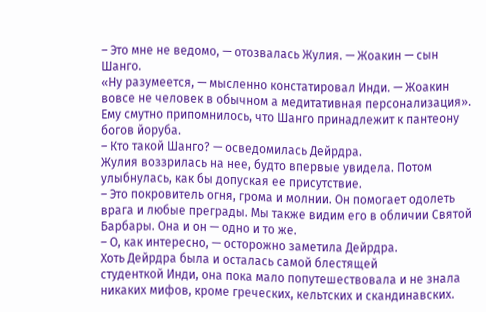– Это мне не ведомо, — отозвалась Жулия. — Жоакин — сын Шанго.
«Ну разумеется, — мысленно констатировал Инди. — Жоакин вовсе не человек в обычном а медитативная персонализация». Ему смутно припомнилось, что Шанго принадлежит к пантеону богов йоруба.
– Кто такой Шанго? — осведомилась Дейрдра.
Жулия воззрилась на нее, будто впервые увидела. Потом улыбнулась, как бы допуская ее присутствие.
– Это покровитель огня, грома и молнии. Он помогает одолеть врага и любые преграды. Мы также видим его в обличии Святой Барбары. Она и он — одно и то же.
– О, как интересно, — осторожно заметила Дейрдра.
Хоть Дейрдра была и осталась самой блестящей
студенткой Инди, она пока мало попутешествовала и не знала никаких мифов, кроме греческих, кельтских и скандинавских.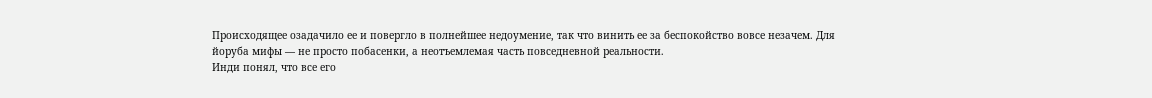Происходящее озадачило ее и повергло в полнейшее недоумение, так что винить ее за беспокойство вовсе незачем. Для йоруба мифы — не просто побасенки, а неотъемлемая часть повседневной реальности.
Инди понял, что все его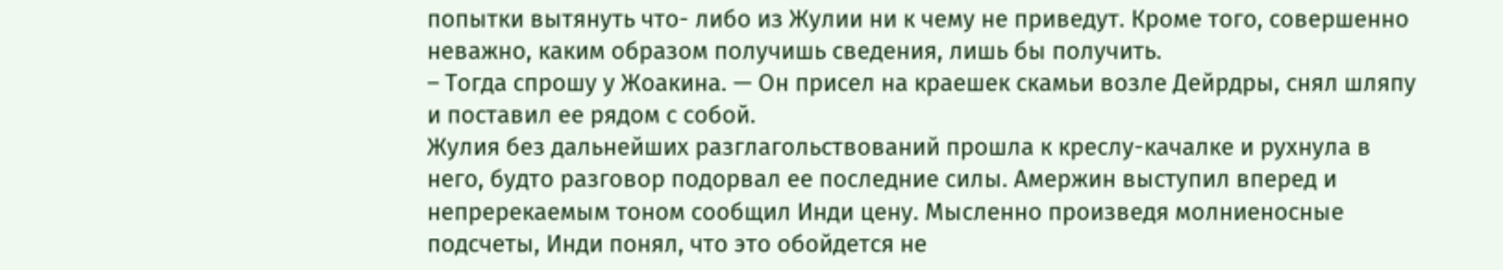попытки вытянуть что- либо из Жулии ни к чему не приведут. Кроме того, совершенно неважно, каким образом получишь сведения, лишь бы получить.
– Тогда спрошу у Жоакина. — Он присел на краешек скамьи возле Дейрдры, снял шляпу и поставил ее рядом с собой.
Жулия без дальнейших разглагольствований прошла к креслу-качалке и рухнула в него, будто разговор подорвал ее последние силы. Амержин выступил вперед и непререкаемым тоном сообщил Инди цену. Мысленно произведя молниеносные подсчеты, Инди понял, что это обойдется не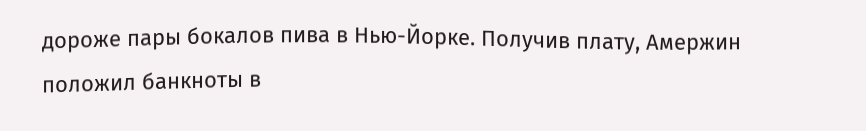дороже пары бокалов пива в Нью-Йорке. Получив плату, Амержин положил банкноты в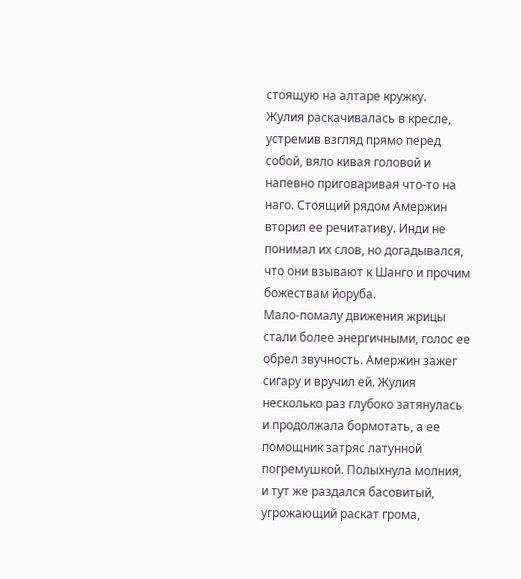стоящую на алтаре кружку.
Жулия раскачивалась в кресле, устремив взгляд прямо перед собой, вяло кивая головой и напевно приговаривая что-то на наго. Стоящий рядом Амержин вторил ее речитативу. Инди не понимал их слов, но догадывался, что они взывают к Шанго и прочим божествам йоруба.
Мало-помалу движения жрицы стали более энергичными, голос ее обрел звучность. Амержин зажег сигару и вручил ей. Жулия несколько раз глубоко затянулась и продолжала бормотать, а ее помощник затряс латунной погремушкой. Полыхнула молния, и тут же раздался басовитый, угрожающий раскат грома,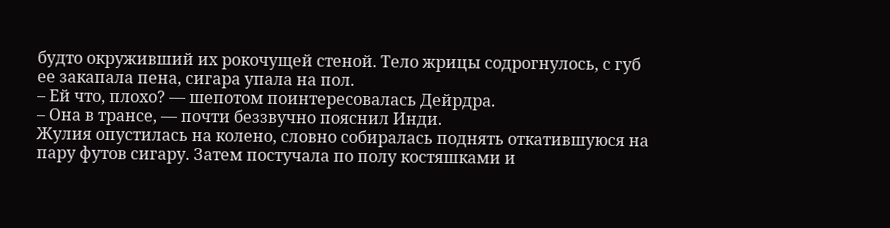будто окруживший их рокочущей стеной. Тело жрицы содрогнулось, с губ ее закапала пена, сигара упала на пол.
– Ей что, плохо? — шепотом поинтересовалась Дейрдра.
– Она в трансе, — почти беззвучно пояснил Инди.
Жулия опустилась на колено, словно собиралась поднять откатившуюся на пару футов сигару. Затем постучала по полу костяшками и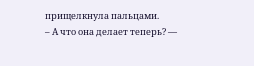прищелкнула пальцами.
– А что она делает теперь? —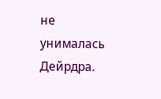не унималась Дейрдра.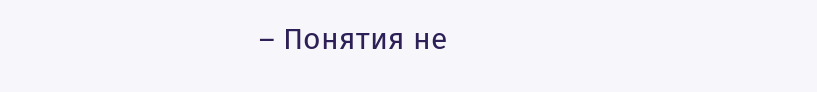– Понятия не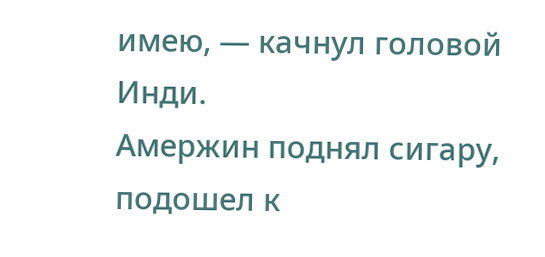имею, — качнул головой Инди.
Амержин поднял сигару, подошел к